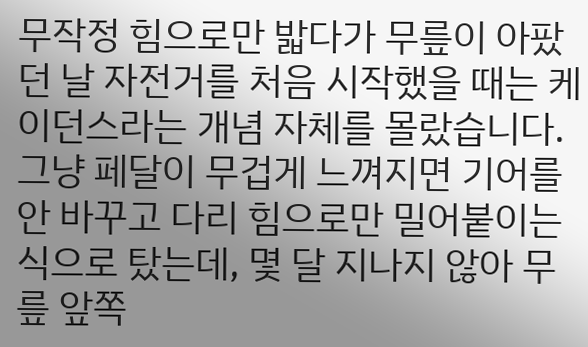무작정 힘으로만 밟다가 무릎이 아팠던 날 자전거를 처음 시작했을 때는 케이던스라는 개념 자체를 몰랐습니다. 그냥 페달이 무겁게 느껴지면 기어를 안 바꾸고 다리 힘으로만 밀어붙이는 식으로 탔는데, 몇 달 지나지 않아 무릎 앞쪽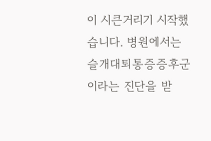이 시큰거리기 시작했습니다. 병원에서는 슬개대퇴통증증후군이라는 진단을 받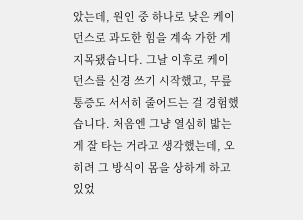았는데, 원인 중 하나로 낮은 케이던스로 과도한 힘을 계속 가한 게 지목됐습니다. 그날 이후로 케이던스를 신경 쓰기 시작했고, 무릎 통증도 서서히 줄어드는 걸 경험했습니다. 처음엔 그냥 열심히 밟는 게 잘 타는 거라고 생각했는데, 오히려 그 방식이 몸을 상하게 하고 있었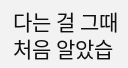다는 걸 그때 처음 알았습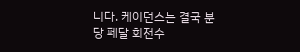니다. 케이던스는 결국 분당 페달 회전수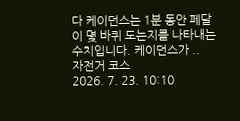다 케이던스는 1분 동안 페달이 몇 바퀴 도는지를 나타내는 수치입니다. 케이던스가 ..
자전거 코스
2026. 7. 23. 10:10